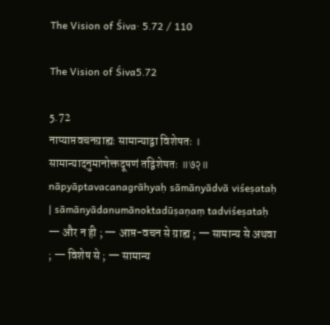The Vision of Śiva· 5.72 / 110

The Vision of Śiva5.72

5.72
नाप्याप्तवचनग्राह्यः सामान्याद्वा विशेषतः । सामान्यादनुमानोक्तदूषणं तद्विशेषतः ॥७२॥
nāpyāptavacanagrāhyaḥ sāmānyādvā viśeṣataḥ | sāmānyādanumānoktadūṣaṇaṃ tadviśeṣataḥ
— और न ही ; — आप्त-वचन से ग्राह्य ; — सामान्य से अथवा ; — विशेष से ; — सामान्य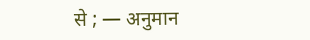से ; — अनुमान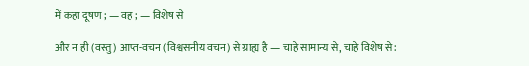में कहा दूषण ; — वह ; — विशेष से

और न ही (वस्तु) आप्त-वचन (विश्वसनीय वचन) से ग्राह्य है — चाहे सामान्य से, चाहे विशेष से: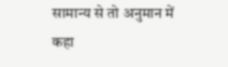सामान्य से तो अनुमान में कहा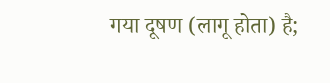गया दूषण (लागू होता) है;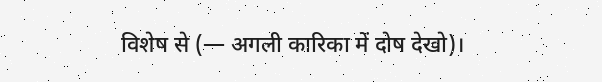विशेष से (— अगली कारिका में दोष देखो)।